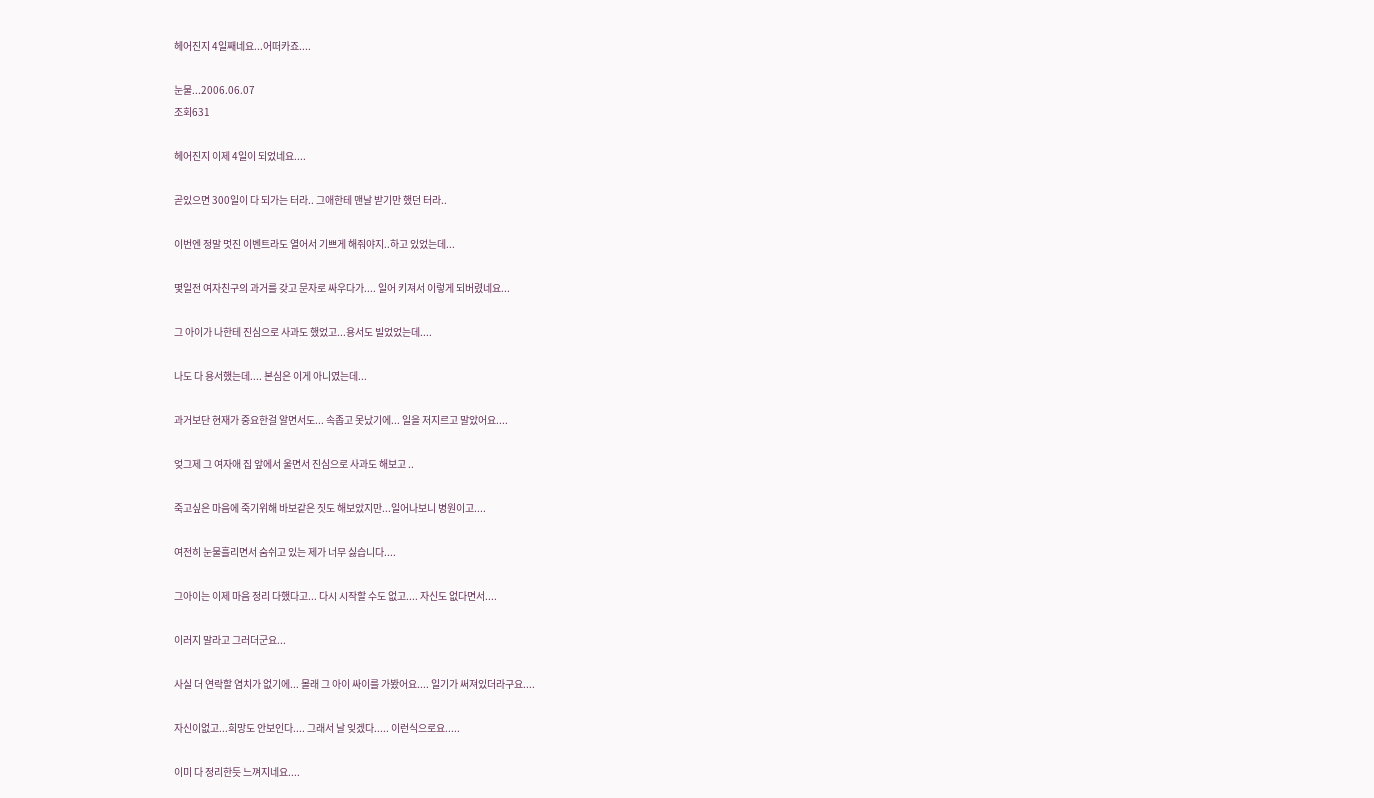헤어진지 4일째네요...어떠카죠....

눈물...2006.06.07
조회631

헤어진지 이제 4일이 되었네요....

곧있으면 300일이 다 되가는 터라.. 그애한테 맨날 받기만 했던 터라..

이번엔 정말 멋진 이벤트라도 열어서 기쁘게 해줘야지..하고 있었는데...

몇일전 여자친구의 과거를 갖고 문자로 싸우다가.... 일어 키져서 이렇게 되버렸네요...

그 아이가 나한테 진심으로 사과도 했었고...용서도 빌었었는데....

나도 다 용서했는데.... 본심은 이게 아니였는데...

과거보단 현재가 중요한걸 알면서도... 속좁고 못났기에... 일을 저지르고 말았어요....

엊그제 그 여자애 집 앞에서 울면서 진심으로 사과도 해보고 ..

죽고싶은 마음에 죽기위해 바보같은 짓도 해보았지만...일어나보니 병원이고....

여전히 눈물흘리면서 숨쉬고 있는 제가 너무 싫습니다....

그아이는 이제 마음 정리 다했다고... 다시 시작할 수도 없고.... 자신도 없다면서....

이러지 말라고 그러더군요...

사실 더 연락할 염치가 없기에... 몰래 그 아이 싸이를 가봤어요.... 일기가 써져있더라구요....

자신이없고...희망도 안보인다.... 그래서 날 잊겠다..... 이런식으로요.....

이미 다 정리한듯 느껴지네요....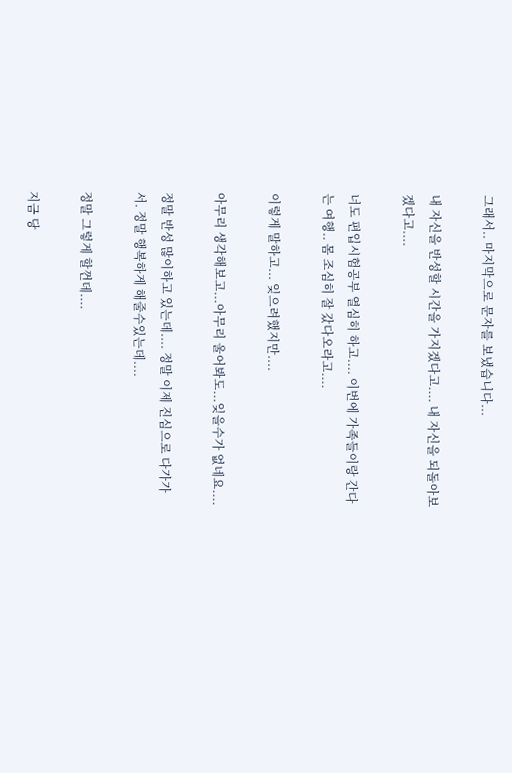그래서.. 마지막으로 문자를 보냈습니다...

내 자신을 반성할 시간을 가지겠다고.... 내 자신을 되돌아보겠다고....

너도 편입시험공부 열심히 하고.... 이번에 가족들이랑 간다는 여행.. 몸 조심히 잘 갔다오라고....

이렇게 말하고... 잊으려했지만....

아무리 생각해보고...아무리 울어봐도...잊을수가 없네요....

정말 반성 많이하고 있는데.... 정말 이제 진심으로 다가가서. 정말 행복하게 해줄수있는데....

정말 그렇게 할껀데....

지금 당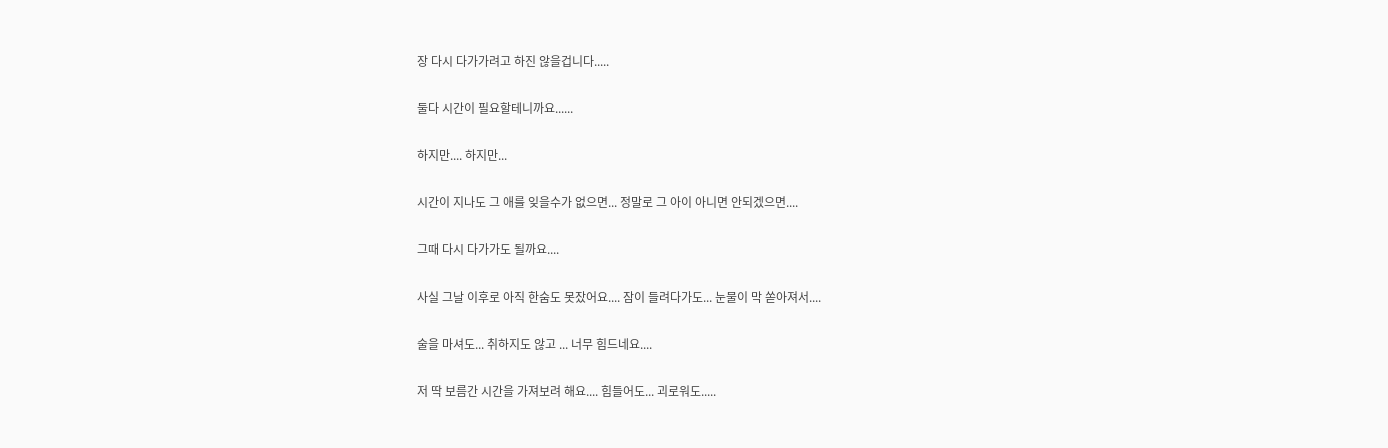장 다시 다가가려고 하진 않을겁니다.....

둘다 시간이 필요할테니까요......

하지만.... 하지만...

시간이 지나도 그 애를 잊을수가 없으면... 정말로 그 아이 아니면 안되겠으면....

그때 다시 다가가도 될까요....

사실 그날 이후로 아직 한숨도 못잤어요.... 잠이 들려다가도... 눈물이 막 쏟아져서....

술을 마셔도... 취하지도 않고 ... 너무 힘드네요....

저 딱 보름간 시간을 가져보려 해요.... 힘들어도... 괴로워도.....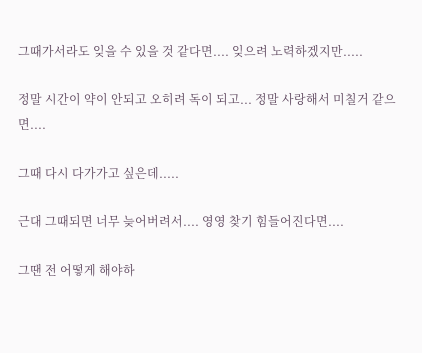그때가서라도 잊을 수 있을 것 같다면.... 잊으려 노력하겠지만.....

정말 시간이 약이 안되고 오히려 독이 되고... 정말 사랑해서 미칠거 같으면....

그때 다시 다가가고 싶은데.....

근대 그때되면 너무 늦어버려서.... 영영 찾기 힘들어진다면....

그땐 전 어떻게 해야하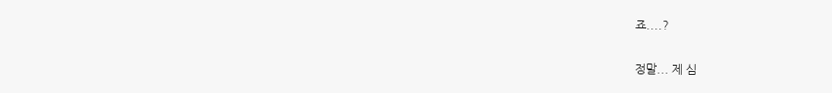죠....?

정말... 제 심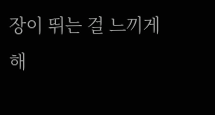장이 뛰는 걸 느끼게 해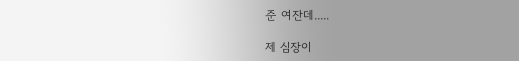준 여잔데.....

제 심장이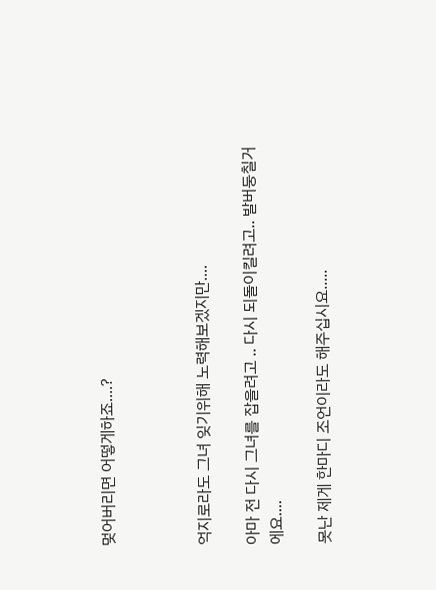멎어버리면 어떻게하죠....?



억지로라도 그녀 잊기위해 노력해보겠지만....

아마 전 다시 그녀를 잡을려고 .. 다시 되돌이킬려고.. 발버둥칠거에요....

못난 제게 한마디 조언이라도 해주십시요.....